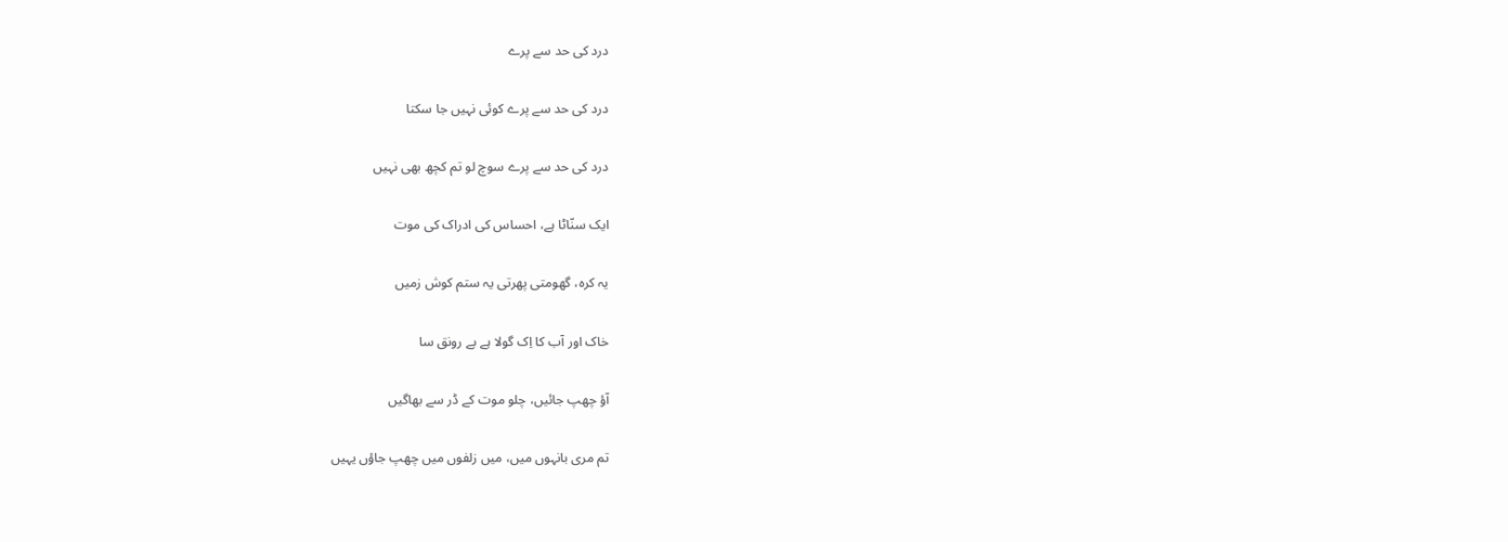درد کی حد سے پرے

درد کی حد سے پرے کوئی نہیں جا سکتا

درد کی حد سے پرے سوچ لو تم کچھ بھی نہیں

ایک سنّاٹا ہے، احساس کی ادراک کی موت

یہ کرہ، گھومتی پھرتی یہ ستم کوش زمیں

خاک اور آب کا اِک گولا ہے بے رونق سا

آؤ چھپ جائیں، چلو موت کے ڈر سے بھاگیں

تم مری بانہوں میں، میں زلفوں میں چھپ جاؤں یہیں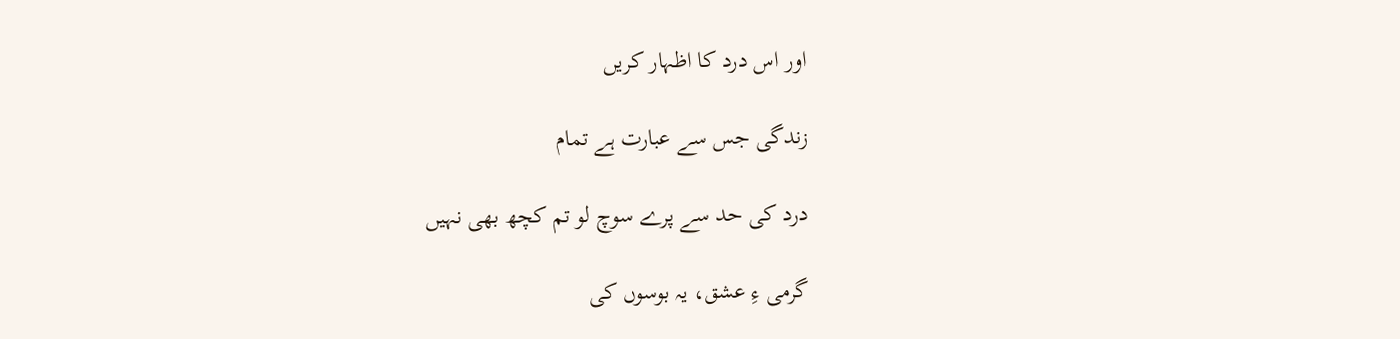اور اس درد کا اظہار کریں

زندگی جس سے عبارت ہے تمام

درد کی حد سے پرے سوچ لو تم کچھ بھی نہیں

گرمی ءِ عشق، یہ بوسوں کی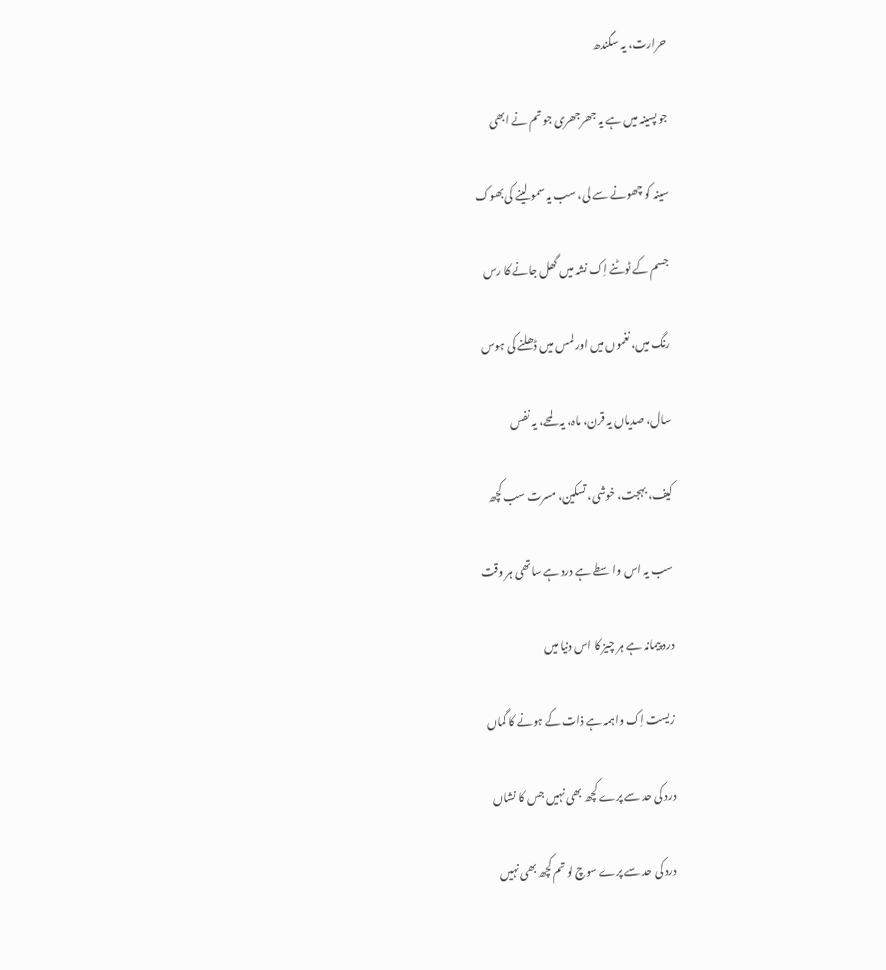حرارت، یہ سگندھ

جو پسینہ میں ہے یہ جھرجھری جو تم نے ابھی

سینہ کو چھونے سے لی، سب یہ سمو لینے کی بھوک

جسم کے ٹوٹنے اِک نشہ میں گھل جانے کا رس

رنگ میں، نغموں میں اور لمس میں ڈھلنے کی ہوس

سال، صدیاں یہ قرن، ماہ، یہ لمحے، یہ نفس

کیف، بہجت، خوشی، تسکین، مسرت سب کچھ

سب یہ اس واسطے ہے درد ہے ساتھی ہر وقت

درد پیمانہ ہے ہر چیز کا اس دنیا میں

زیست اِک واہمہ ہے ذات کے ہونے کا گماں

درد کی حد سے پرے کچھ بھی نہیں جس کا نشاں

درد کی حد سے پرے سوچ لو تم کچھ بھی نہیں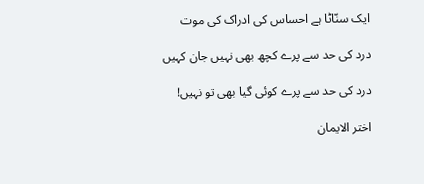ایک سنّاٹا ہے احساس کی ادراک کی موت

درد کی حد سے پرے کچھ بھی نہیں جان کہیں

درد کی حد سے پرے کوئی گیا بھی تو نہیں!

اختر الایمان